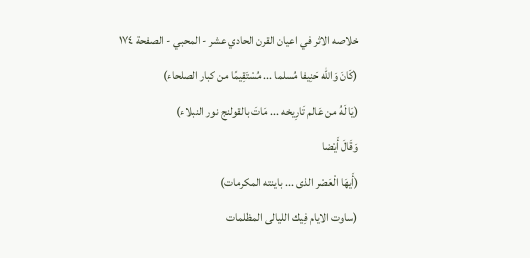خلاصه الاثر في اعيان القرن الحادي عشر - المحبي - الصفحة ١٧٤
(كَانَ وَالله حَنِيفا مُسلما ... مُسْتَقِيمًا من كبار الصلحاء)
(يَا لَهُ من عَالم تَارِيخه ... مَاتَ بالقولنج نور النبلاء)
وَقَالَ أَيْضا
(أَيهَا الْعَصْر الذى ... باينته المكرمات)
(ساوت الايام فِيك الليالى المظلمات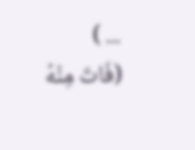... )
(فَاتَ مِنْهُ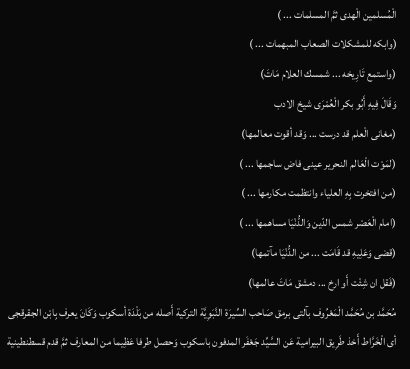الْمُسلمين الْهدى ثمَّ المسلمات ... )
(وابكه للمشكلات الصعاب المبهمات ... )
(واستمع تَارِيخه ... شمسك العلام مَاتَ)
وَقَالَ فِيهِ أَبُو بكر الْعُمْرَى شيخ الادب
(مغانى الْعلم قد درست ... وَقد أقوت معالمها)
(لمَوْت الْعَالم النحرير عينى فاض ساجمها ... )
(من افتخرت بِهِ العلياء وانتظمت مكارمها ... )
(امام الْعَصْر شمس الدّين وَالدُّنْيَا مساهمها ... )
(قضى وَعَلِيهِ قد قَامَت ... من الدُّنْيَا مآتمها)
(فَقل ان شِئْت أَو ارخ ... دمشق مَاتَ عالمها)
مُحَمَّد بن مُحَمَّد الْمَعْرُوف بآلتى برمق صَاحب السِّيرَة النَّبَوِيَّة التركية أَصله من بَلْدَة أسكوب وَكَانَ يعرف بِابْن الجقرقجى أى الْخَرَّاط أَخذ طَرِيق البيرامية عَن السَّيِّد جَعْفَر المدفون باسكوب وَحصل طرفا عَظِيما من المعارف ثمَّ قدم قسطنطينية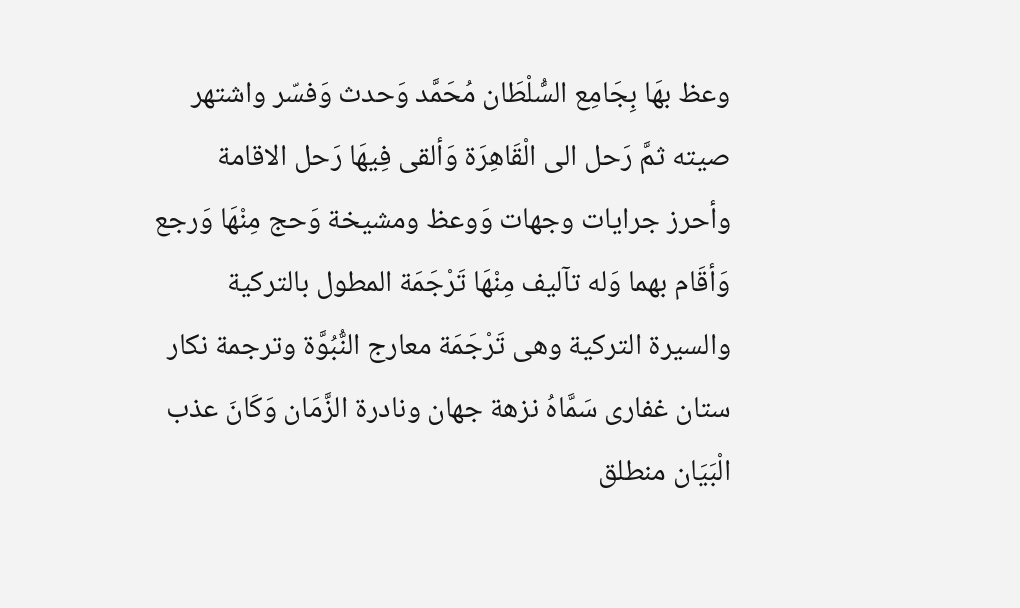وعظ بهَا بِجَامِع السُّلْطَان مُحَمَّد وَحدث وَفسّر واشتهر صيته ثمَّ رَحل الى الْقَاهِرَة وَألقى فِيهَا رَحل الاقامة وأحرز جرايات وجهات وَوعظ ومشيخة وَحج مِنْهَا وَرجع وَأقَام بهما وَله تآليف مِنْهَا تَرْجَمَة المطول بالتركية والسيرة التركية وهى تَرْجَمَة معارج النُّبُوَّة وترجمة نكار ستان غفارى سَمَّاهُ نزهة جهان ونادرة الزَّمَان وَكَانَ عذب الْبَيَان منطلق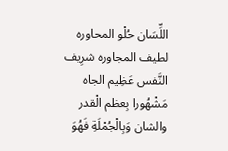اللِّسَان حُلْو المحاوره لطيف المجاوره شرِيف النَّفس عَظِيم الجاه مَشْهُورا بِعظم الْقدر والشان وَبِالْجُمْلَةِ فَهُوَ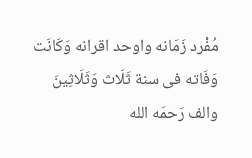مُفْرد زَمَانه واوحد اقرانه وَكَانَت وَفَاته فى سنة ثَلَاث وَثَلَاثِينَ والف رَحمَه الله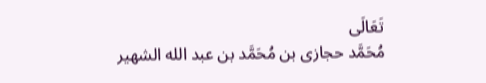تَعَالَى
مُحَمَّد حجازى بن مُحَمَّد بن عبد الله الشهير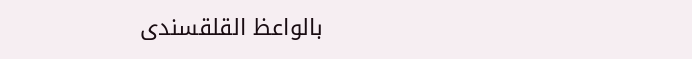بالواعظ القلقسندى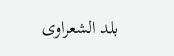بلد الشعراوى